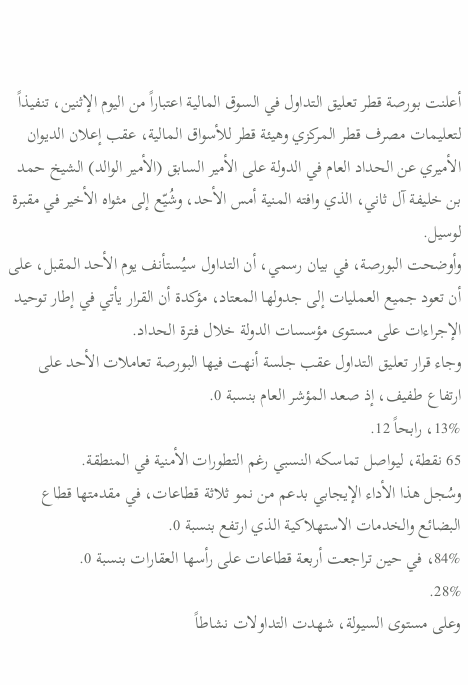أعلنت بورصة قطر تعليق التداول في السوق المالية اعتباراً من اليوم الإثنين، تنفيذاً لتعليمات مصرف قطر المركزي وهيئة قطر للأسواق المالية، عقب إعلان الديوان الأميري عن الحداد العام في الدولة على الأمير السابق (الأمير الوالد) الشيخ حمد بن خليفة آل ثاني، الذي وافته المنية أمس الأحد، وشُيّع إلى مثواه الأخير في مقبرة لوسيل.
وأوضحت البورصة، في بيان رسمي، أن التداول سيُستأنف يوم الأحد المقبل، على أن تعود جميع العمليات إلى جدولها المعتاد، مؤكدة أن القرار يأتي في إطار توحيد الإجراءات على مستوى مؤسسات الدولة خلال فترة الحداد.
وجاء قرار تعليق التداول عقب جلسة أنهت فيها البورصة تعاملات الأحد على ارتفاع طفيف، إذ صعد المؤشر العام بنسبة 0.
13%، رابحاً 12.
65 نقطة، ليواصل تماسكه النسبي رغم التطورات الأمنية في المنطقة.
وسُجل هذا الأداء الإيجابي بدعم من نمو ثلاثة قطاعات، في مقدمتها قطاع البضائع والخدمات الاستهلاكية الذي ارتفع بنسبة 0.
84%، في حين تراجعت أربعة قطاعات على رأسها العقارات بنسبة 0.
28%.
وعلى مستوى السيولة، شهدت التداولات نشاطاً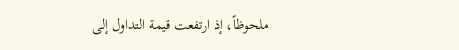ملحوظاً، إذ ارتفعت قيمة التداول إلى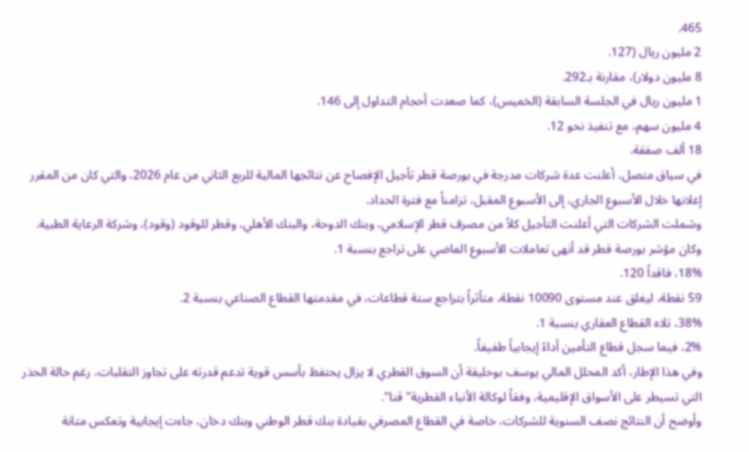465.
2 مليون ريال (127.
8 مليون دولار)، مقارنة بـ292.
1 مليون ريال في الجلسة السابقة (الخميس)، كما صعدت أحجام التداول إلى 146.
4 مليون سهم، مع تنفيذ نحو 12.
18 ألف صفقة.
في سياق متصل، أعلنت عدة شركات مدرجة في بورصة قطر تأجيل الإفصاح عن نتائجها المالية للربع الثاني من عام 2026، والتي كان من المقرر إعلانها خلال الأسبوع الجاري، إلى الأسبوع المقبل، تزامناً مع فترة الحداد.
وشملت الشركات التي أعلنت التأجيل كلاً من مصرف قطر الإسلامي، وبنك الدوحة، والبنك الأهلي، وقطر للوقود (وقود)، وشركة الرعاية الطبية.
وكان مؤشر بورصة قطر قد أنهى تعاملات الأسبوع الماضي على تراجع بنسبة 1.
18%، فاقداً 120.
59 نقطة، ليغلق عند مستوى 10090 نقطة، متأثراً بتراجع ستة قطاعات، في مقدمتها القطاع الصناعي بنسبة 2.
38%، تلاه القطاع العقاري بنسبة 1.
2%، فيما سجل قطاع التأمين أداءً إيجابياً طفيفاً.
وفي هذا الإطار، أكد المحلل المالي يوسف بوحليقة أن السوق القطري لا يزال يحتفظ بأسس قوية تدعم قدرته على تجاوز التقلبات، رغم حالة الحذر التي تسيطر على الأسواق الإقليمية، وفقاً لوكالة الأنباء القطرية" قنا".
وأوضح أن النتائج نصف السنوية للشركات، خاصة في القطاع المصرفي بقيادة بنك قطر الوطني وبنك دخان، جاءت إيجابية وتعكس متانة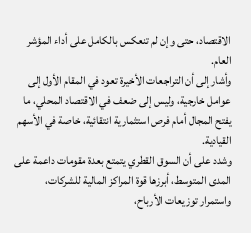الاقتصاد، حتى وإن لم تنعكس بالكامل على أداء المؤشر العام.
وأشار إلى أن التراجعات الأخيرة تعود في المقام الأول إلى عوامل خارجية، وليس إلى ضعف في الاقتصاد المحلي، ما يفتح المجال أمام فرص استثمارية انتقائية، خاصة في الأسهم القيادية.
وشدد على أن السوق القطري يتمتع بعدة مقومات داعمة على المدى المتوسط، أبرزها قوة المراكز المالية للشركات، واستمرار توزيعات الأرباح،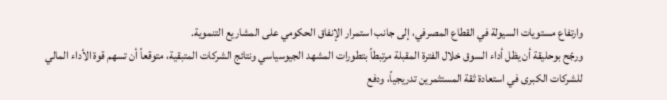وارتفاع مستويات السيولة في القطاع المصرفي، إلى جانب استمرار الإنفاق الحكومي على المشاريع التنموية.
ورجّح بوحليقة أن يظل أداء السوق خلال الفترة المقبلة مرتبطاً بتطورات المشهد الجيوسياسي ونتائج الشركات المتبقية، متوقعاً أن تسهم قوة الأداء المالي للشركات الكبرى في استعادة ثقة المستثمرين تدريجياً، ودفع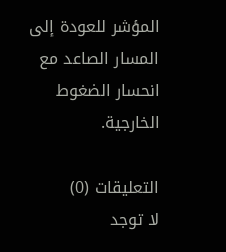المؤشر للعودة إلى المسار الصاعد مع انحسار الضغوط الخارجية.

التعليقات (0)
لا توجد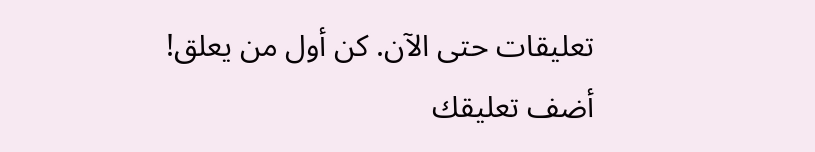تعليقات حتى الآن. كن أول من يعلق!
أضف تعليقك